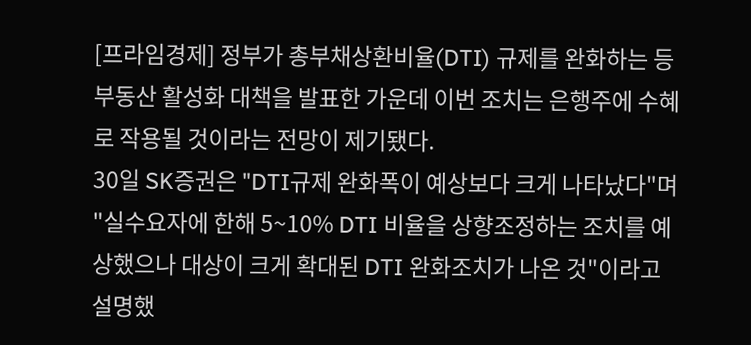[프라임경제] 정부가 총부채상환비율(DTI) 규제를 완화하는 등 부동산 활성화 대책을 발표한 가운데 이번 조치는 은행주에 수혜로 작용될 것이라는 전망이 제기됐다.
30일 SK증권은 "DTI규제 완화폭이 예상보다 크게 나타났다"며 "실수요자에 한해 5~10% DTI 비율을 상향조정하는 조치를 예상했으나 대상이 크게 확대된 DTI 완화조치가 나온 것"이라고 설명했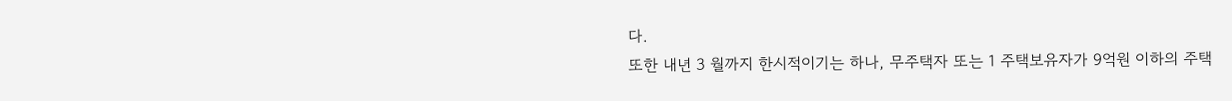다.
또한 내년 3 월까지 한시적이기는 하나, 무주택자 또는 1 주택보유자가 9억원 이하의 주택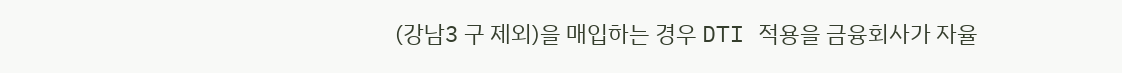(강남3 구 제외)을 매입하는 경우 DTI 적용을 금융회사가 자율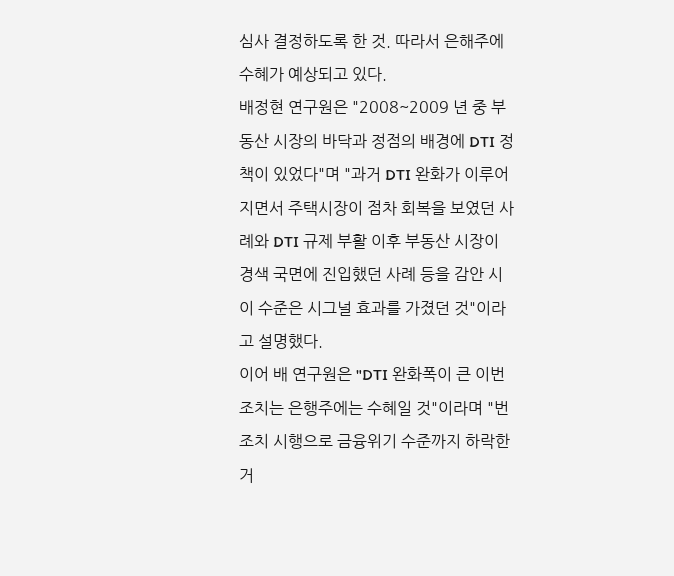심사 결정하도록 한 것. 따라서 은해주에 수혜가 예상되고 있다.
배정현 연구원은 "2008~2009 년 중 부동산 시장의 바닥과 정점의 배경에 DTI 정책이 있었다"며 "과거 DTI 완화가 이루어지면서 주택시장이 점차 회복을 보였던 사례와 DTI 규제 부활 이후 부동산 시장이 경색 국면에 진입했던 사례 등을 감안 시 이 수준은 시그널 효과를 가졌던 것"이라고 설명했다.
이어 배 연구원은 "DTI 완화폭이 큰 이번 조치는 은행주에는 수혜일 것"이라며 "번 조치 시행으로 금융위기 수준까지 하락한 거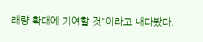래량 확대에 기여할 것"이라고 내다봤다.